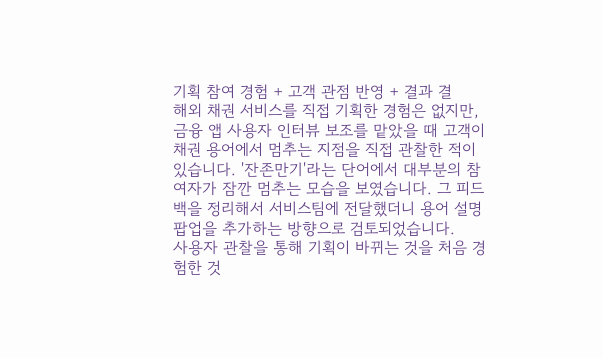기획 참여 경험 + 고객 관점 반영 + 결과 결
해외 채권 서비스를 직접 기획한 경험은 없지만, 금융 앱 사용자 인터뷰 보조를 맡았을 때 고객이 채권 용어에서 멈추는 지점을 직접 관찰한 적이 있습니다. '잔존만기'라는 단어에서 대부분의 참여자가 잠깐 멈추는 모습을 보였습니다. 그 피드백을 정리해서 서비스팀에 전달했더니 용어 설명 팝업을 추가하는 방향으로 검토되었습니다.
사용자 관찰을 통해 기획이 바뀌는 것을 처음 경험한 것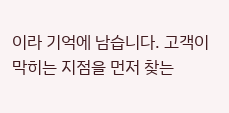이라 기억에 남습니다. 고객이 막히는 지점을 먼저 찾는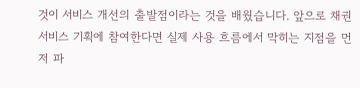것이 서비스 개선의 출발점이라는 것을 배웠습니다. 앞으로 채권 서비스 기획에 참여한다면 실제 사용 흐름에서 막히는 지점을 먼저 파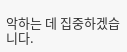악하는 데 집중하겠습니다.